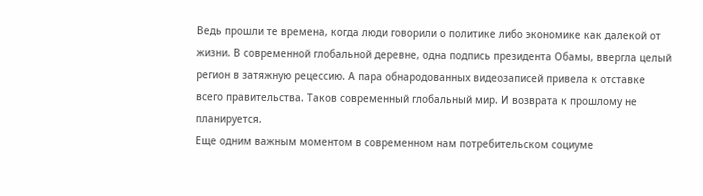Ведь прошли те времена, когда люди говорили о политике либо экономике как далекой от жизни. В современной глобальной деревне, одна подпись президента Обамы, ввергла целый регион в затяжную рецессию. А пара обнародованных видеозаписей привела к отставке всего правительства. Таков современный глобальный мир. И возврата к прошлому не планируется.
Еще одним важным моментом в современном нам потребительском социуме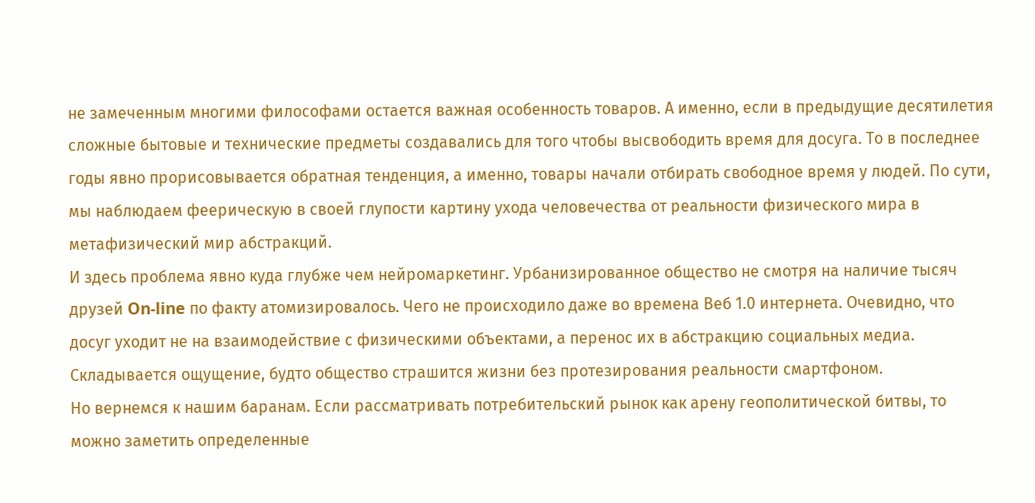не замеченным многими философами остается важная особенность товаров. А именно, если в предыдущие десятилетия сложные бытовые и технические предметы создавались для того чтобы высвободить время для досуга. То в последнее годы явно прорисовывается обратная тенденция, а именно, товары начали отбирать свободное время у людей. По сути, мы наблюдаем феерическую в своей глупости картину ухода человечества от реальности физического мира в метафизический мир абстракций.
И здесь проблема явно куда глубже чем нейромаркетинг. Урбанизированное общество не смотря на наличие тысяч друзей On-line по факту атомизировалось. Чего не происходило даже во времена Веб 1.0 интернета. Очевидно, что досуг уходит не на взаимодействие с физическими объектами, а перенос их в абстракцию социальных медиа. Складывается ощущение, будто общество страшится жизни без протезирования реальности смартфоном.
Но вернемся к нашим баранам. Если рассматривать потребительский рынок как арену геополитической битвы, то можно заметить определенные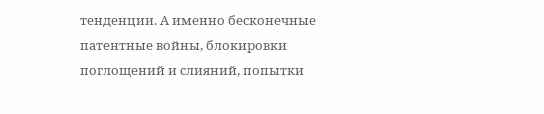тенденции. А именно бесконечные патентные войны, блокировки поглощений и слияний, попытки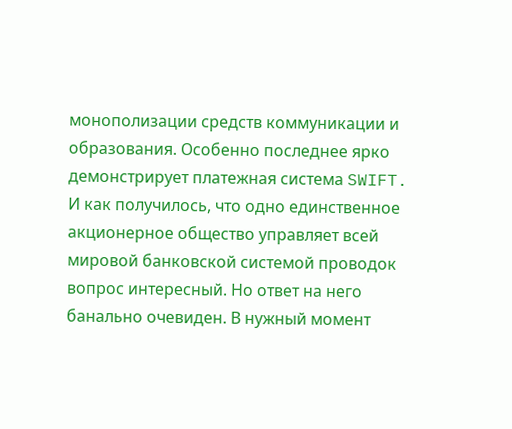монополизации средств коммуникации и образования. Особенно последнее ярко демонстрирует платежная система SWIFT.
И как получилось, что одно единственное акционерное общество управляет всей мировой банковской системой проводок вопрос интересный. Но ответ на него банально очевиден. В нужный момент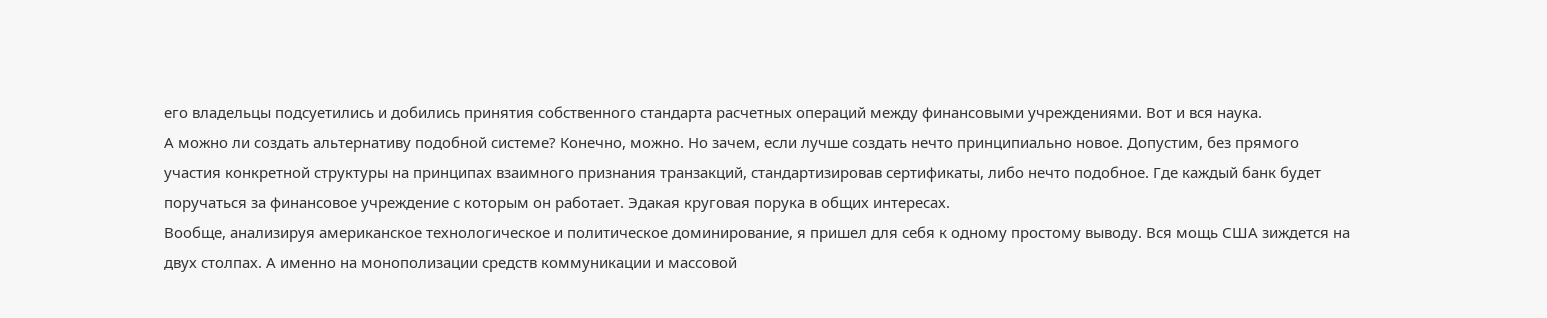его владельцы подсуетились и добились принятия собственного стандарта расчетных операций между финансовыми учреждениями. Вот и вся наука.
А можно ли создать альтернативу подобной системе? Конечно, можно. Но зачем, если лучше создать нечто принципиально новое. Допустим, без прямого участия конкретной структуры на принципах взаимного признания транзакций, стандартизировав сертификаты, либо нечто подобное. Где каждый банк будет поручаться за финансовое учреждение с которым он работает. Эдакая круговая порука в общих интересах.
Вообще, анализируя американское технологическое и политическое доминирование, я пришел для себя к одному простому выводу. Вся мощь США зиждется на двух столпах. А именно на монополизации средств коммуникации и массовой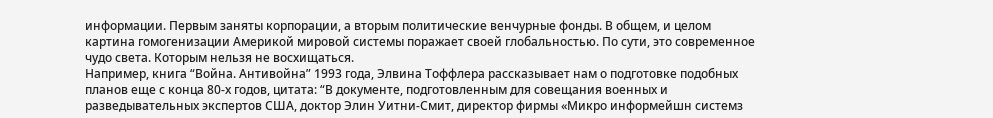информации. Первым заняты корпорации, а вторым политические венчурные фонды. В общем, и целом картина гомогенизации Америкой мировой системы поражает своей глобальностью. По сути, это современное чудо света. Которым нельзя не восхищаться.
Например, книга “Война. Антивойна” 1993 года, Элвина Тоффлера рассказывает нам о подготовке подобных планов еще с конца 80-х годов, цитата: “В документе, подготовленным для совещания военных и разведывательных экспертов США, доктор Элин Уитни-Смит, директор фирмы «Микро информейшн системз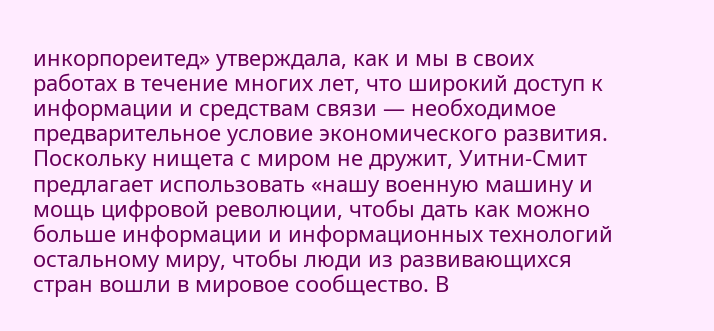инкорпореитед» утверждала, как и мы в своих работах в течение многих лет, что широкий доступ к информации и средствам связи — необходимое предварительное условие экономического развития. Поскольку нищета с миром не дружит, Уитни-Смит предлагает использовать «нашу военную машину и мощь цифровой революции, чтобы дать как можно больше информации и информационных технологий остальному миру, чтобы люди из развивающихся стран вошли в мировое сообщество. В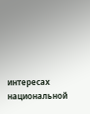интересах национальной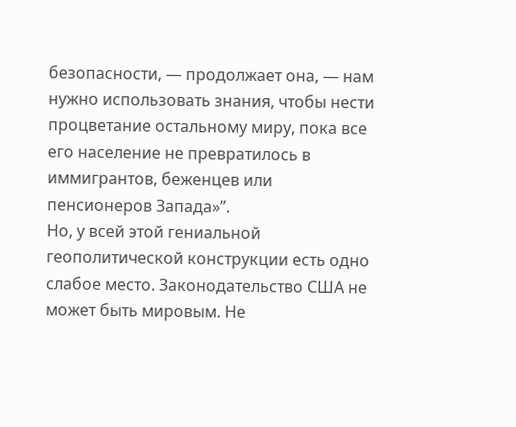безопасности, — продолжает она, — нам нужно использовать знания, чтобы нести процветание остальному миру, пока все его население не превратилось в иммигрантов, беженцев или пенсионеров Запада»”.
Но, у всей этой гениальной геополитической конструкции есть одно слабое место. Законодательство США не может быть мировым. Не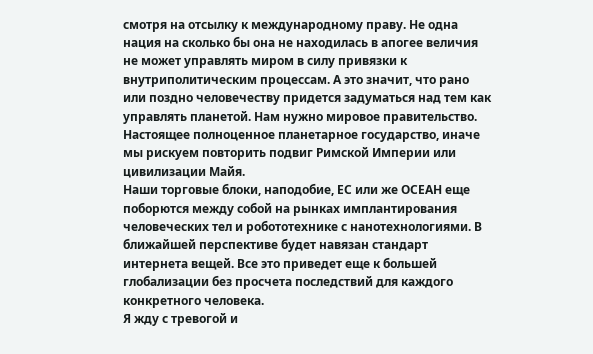смотря на отсылку к международному праву. Не одна нация на сколько бы она не находилась в апогее величия не может управлять миром в силу привязки к внутриполитическим процессам. А это значит, что рано или поздно человечеству придется задуматься над тем как управлять планетой. Нам нужно мировое правительство. Настоящее полноценное планетарное государство, иначе мы рискуем повторить подвиг Римской Империи или цивилизации Майя.
Наши торговые блоки, наподобие, ЕС или же ОСЕАН еще поборются между собой на рынках имплантирования человеческих тел и робототехнике с нанотехнологиями. В ближайшей перспективе будет навязан стандарт интернета вещей. Все это приведет еще к большей глобализации без просчета последствий для каждого конкретного человека.
Я жду с тревогой и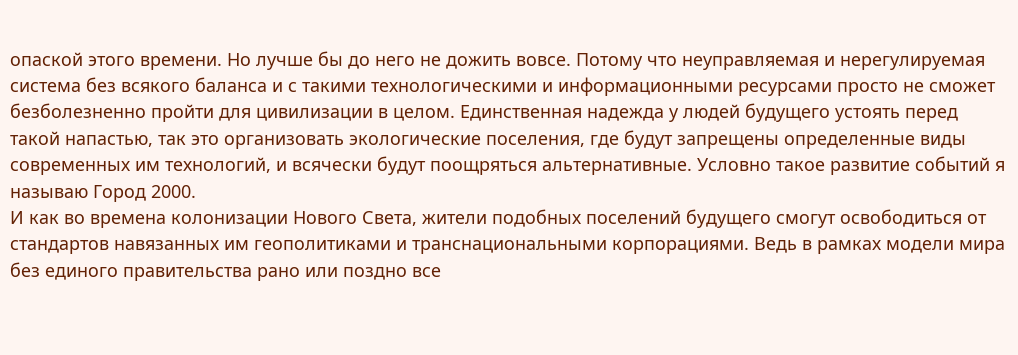опаской этого времени. Но лучше бы до него не дожить вовсе. Потому что неуправляемая и нерегулируемая система без всякого баланса и с такими технологическими и информационными ресурсами просто не сможет безболезненно пройти для цивилизации в целом. Единственная надежда у людей будущего устоять перед такой напастью, так это организовать экологические поселения, где будут запрещены определенные виды современных им технологий, и всячески будут поощряться альтернативные. Условно такое развитие событий я называю Город 2000.
И как во времена колонизации Нового Света, жители подобных поселений будущего смогут освободиться от стандартов навязанных им геополитиками и транснациональными корпорациями. Ведь в рамках модели мира без единого правительства рано или поздно все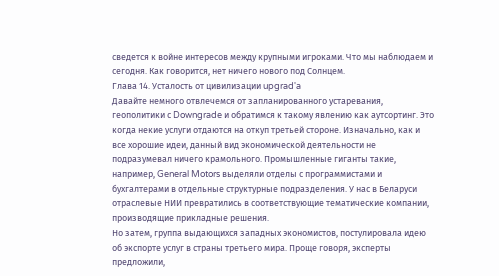сведется к войне интересов между крупными игроками. Что мы наблюдаем и сегодня. Как говорится, нет ничего нового под Солнцем.
Глава 14. Усталость от цивилизации upgrad'a
Давайте немного отвлечемся от запланированного устаревания, геополитики с Downgrade и обратимся к такому явлению как аутсортинг. Это когда некие услуги отдаются на откуп третьей стороне. Изначально, как и все хорошие идеи, данный вид экономической деятельности не подразумевал ничего крамольного. Промышленные гиганты такие, например, General Motors выделяли отделы с программистами и бухгалтерами в отдельные структурные подразделения. У нас в Беларуси отраслевые НИИ превратились в соответствующие тематические компании, производящие прикладные решения.
Но затем, группа выдающихся западных экономистов, постулировала идею об экспорте услуг в страны третьего мира. Проще говоря, эксперты предложили,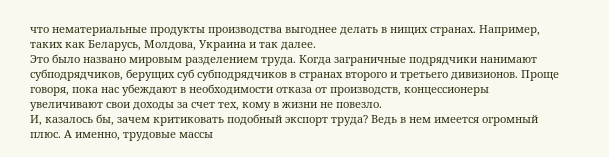что нематериальные продукты производства выгоднее делать в нищих странах. Например, таких как Беларусь, Молдова, Украина и так далее.
Это было названо мировым разделением труда. Когда заграничные подрядчики нанимают субподрядчиков, берущих суб субподрядчиков в странах второго и третьего дивизионов. Проще говоря, пока нас убеждают в необходимости отказа от производств, концессионеры увеличивают свои доходы за счет тех, кому в жизни не повезло.
И, казалось бы, зачем критиковать подобный экспорт труда? Ведь в нем имеется огромный плюс. А именно, трудовые массы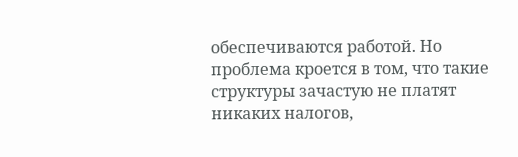обеспечиваются работой. Но проблема кроется в том, что такие структуры зачастую не платят никаких налогов,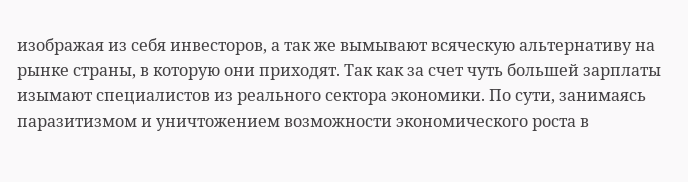изображая из себя инвесторов, а так же вымывают всяческую альтернативу на рынке страны, в которую они приходят. Так как за счет чуть большей зарплаты изымают специалистов из реального сектора экономики. По сути, занимаясь паразитизмом и уничтожением возможности экономического роста в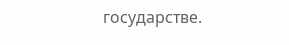государстве.